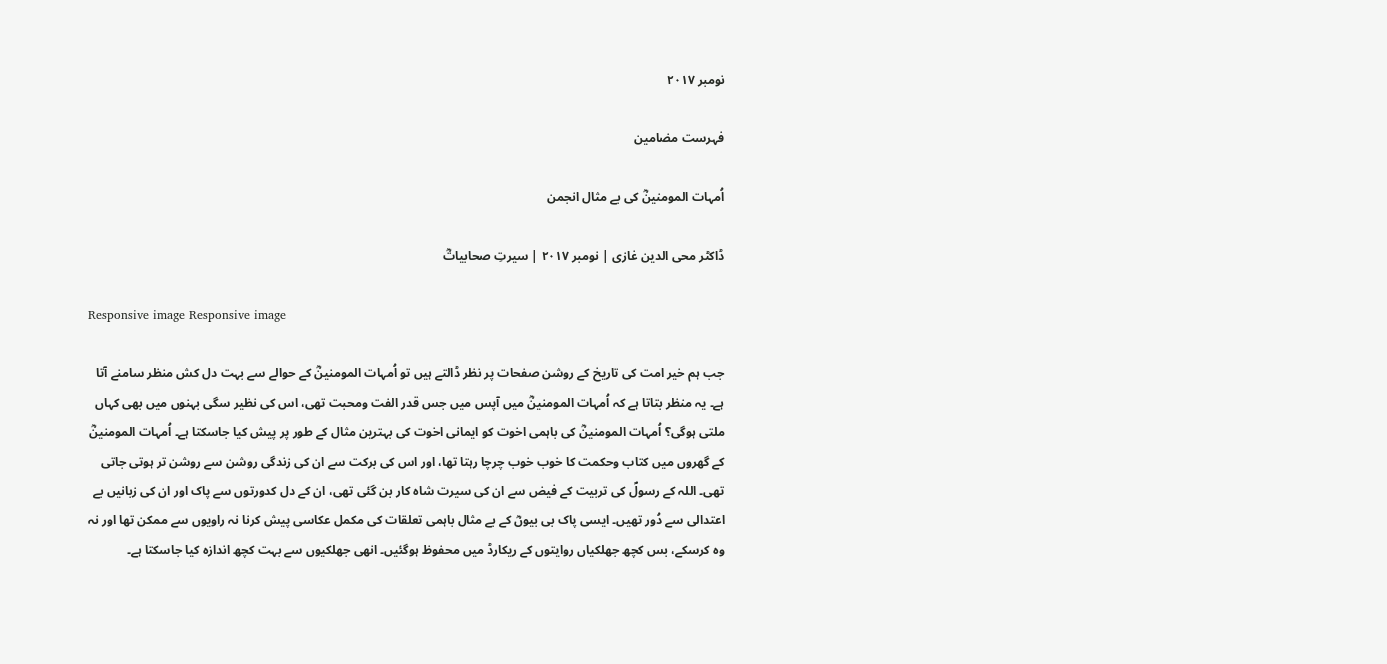نومبر ۲۰۱۷

فہرست مضامین

اُمہات المومنینؓ کی بے مثال انجمن

ڈاکٹر محی الدین غازی | نومبر ۲۰۱۷ | سیرتِ صحابیاتؓ

Responsive image Responsive image

جب ہم خیر امت کی تاریخ کے روشن صفحات پر نظر ڈالتے ہیں تو اُمہات المومنینؓ کے حوالے سے بہت دل کش منظر سامنے آتا ہے۔ یہ منظر بتاتا ہے کہ اُمہات المومنینؓ میں آپس میں جس قدر الفت ومحبت تھی، اس کی نظیر سگی بہنوں میں بھی کہاں ملتی ہوگی؟ اُمہات المومنینؓ کی باہمی اخوت کو ایمانی اخوت کی بہترین مثال کے طور پر پیش کیا جاسکتا ہے۔ اُمہات المومنینؓ کے گھروں میں کتاب وحکمت کا خوب خوب چرچا رہتا تھا، اور اس کی برکت سے ان کی زندگی روشن سے روشن تر ہوتی جاتی تھی۔ اللہ کے رسولؐ کی تربیت کے فیض سے ان کی سیرت شاہ کار بن گئی تھی، ان کے دل کدورتوں سے پاک اور ان کی زبانیں بے اعتدالی سے دُور تھیں۔ ایسی پاک بی بیوںؓ کے بے مثال باہمی تعلقات کی مکمل عکاسی پیش کرنا نہ راویوں سے ممکن تھا اور نہ وہ کرسکے، بس کچھ جھلکیاں روایتوں کے ریکارڈ میں محفوظ ہوگئیں۔ انھی جھلکیوں سے بہت کچھ اندازہ کیا جاسکتا ہے۔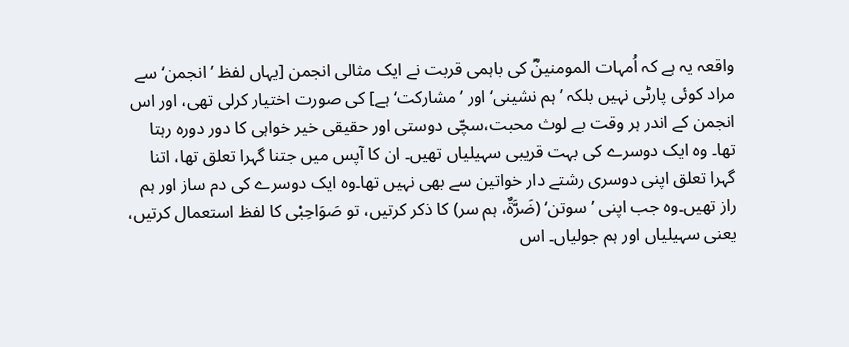واقعہ یہ ہے کہ اُمہات المومنینؓ کی باہمی قربت نے ایک مثالی انجمن [یہاں لفظ ’انجمن‘ سے مراد کوئی پارٹی نہیں بلکہ ’ ہم نشینی‘ اور ’مشارکت‘ ہے] کی صورت اختیار کرلی تھی، اور اس انجمن کے اندر ہر وقت بے لوث محبت،سچّی دوستی اور حقیقی خیر خواہی کا دور دورہ رہتا تھا۔ وہ ایک دوسرے کی بہت قریبی سہیلیاں تھیں۔ ان کا آپس میں جتنا گہرا تعلق تھا، اتنا گہرا تعلق اپنی دوسری رشتے دار خواتین سے بھی نہیں تھا۔وہ ایک دوسرے کی دم ساز اور ہم راز تھیں۔وہ جب اپنی ’سوتن‘ (ضَرَّۃٌ، ہم سر) کا ذکر کرتیں، تو صَوَاحِبْی کا لفظ استعمال کرتیں، یعنی سہیلیاں اور ہم جولیاں۔ اس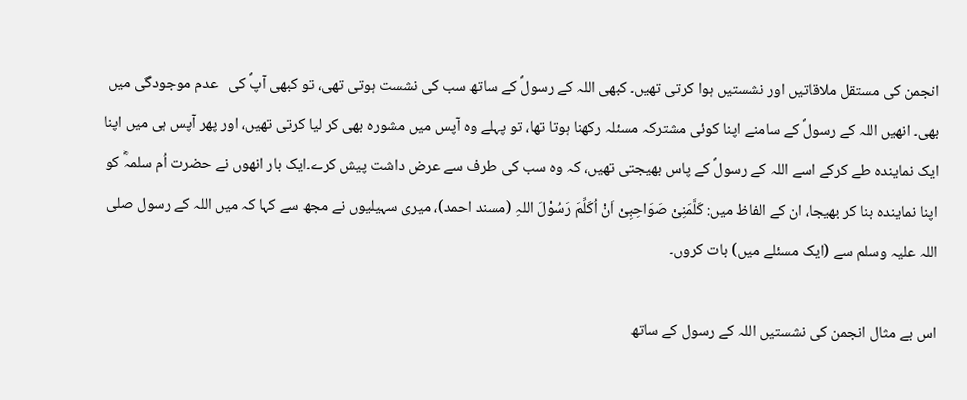انجمن کی مستقل ملاقاتیں اور نشستیں ہوا کرتی تھیں۔ کبھی اللہ کے رسولؐ کے ساتھ سب کی نشست ہوتی تھی، تو کبھی آپؐ کی   عدم موجودگی میں بھی۔ انھیں اللہ کے رسولؐ کے سامنے اپنا کوئی مشترکہ مسئلہ رکھنا ہوتا تھا، تو پہلے وہ آپس میں مشورہ بھی کر لیا کرتی تھیں، اور پھر آپس ہی میں اپنا ایک نمایندہ طے کرکے اسے اللہ کے رسولؐ کے پاس بھیجتی تھیں، کہ وہ سب کی طرف سے عرض داشت پیش کرے۔ایک بار انھوں نے حضرت اُم سلمہؓ کو اپنا نمایندہ بنا کر بھیجا، ان کے الفاظ میں: کَلَّمَنِیْ صَوَاحِبِیْ اَنْ اُکَلِّمَ رَسُوْلَ اللہِ (مسند احمد)، میری سہیلیوں نے مجھ سے کہا کہ میں اللہ کے رسول صلی اللہ علیہ وسلم سے (ایک مسئلے میں) بات کروں۔

اس بے مثال انجمن کی نشستیں اللہ کے رسول کے ساتھ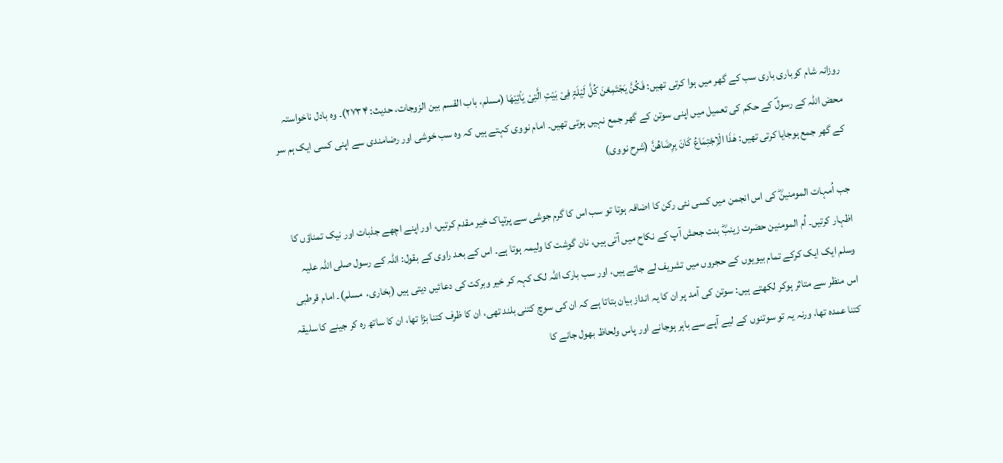روزانہ شام کوباری باری سب کے گھر میں ہوا کرتی تھیں: فَکُنَّ یَجْتَمِعْنَ کُلَّ لَیْلَۃٍ فِیْ بَیْتِ الَّتِیْ یَاْتِیْھَا (مسلم، باب القسم بین الزوجات، حدیث: ۲۷۳۴)۔ وہ بادل ناخواستہ محض اللہ کے رسولؐ کے حکم کی تعمیل میں اپنی سوتن کے گھر جمع نہیں ہوتی تھیں۔ امام نووی کہتے ہیں کہ وہ سب خوشی اور رضامندی سے اپنی کسی ایک ہم سر کے گھر جمع ہوجایا کرتی تھیں: ھٰذَا الْاِجْتِمَاعُ کَانَ بِرِضَاھُنَّ (شرح نووی)

جب اُمہات المومنینؓ کی اس انجمن میں کسی نئی رکن کا اضافہ ہوتا تو سب اس کا گرم جوشی سے پرتپاک خیر مقدم کرتیں، اور اپنے اچھے جذبات اور نیک تمناؤں کا اظہار کرتیں۔ اُم المومنین حضرت زینبؓ بنت جحش آپ کے نکاح میں آتی ہیں، نان گوشت کا ولیمہ ہوتا ہے۔ اس کے بعد راوی کے بقول: اللہ کے رسول صلی اللہ علیہ وسلم ایک ایک کرکے تمام بیویوں کے حجروں میں تشریف لے جاتے ہیں، اور سب بارک اللہ لک کہہ کر خیر وبرکت کی دعائیں دیتی ہیں (بخاری،  مسلم)۔ امام قرطبی اس منظر سے متاثر ہوکر لکھتے ہیں: سوتن کی آمد پر ان کا یہ انداز بیان بتاتا ہے کہ ان کی سوچ کتنی بلند تھی، ان کا ظرف کتنا بڑا تھا، ان کا ساتھ رہ کر جینے کا سلیقہ کتنا عمدہ تھا، ورنہ یہ تو سوتنوں کے لیے آپے سے باہر ہوجانے اور پاس ولحاظ بھول جانے کا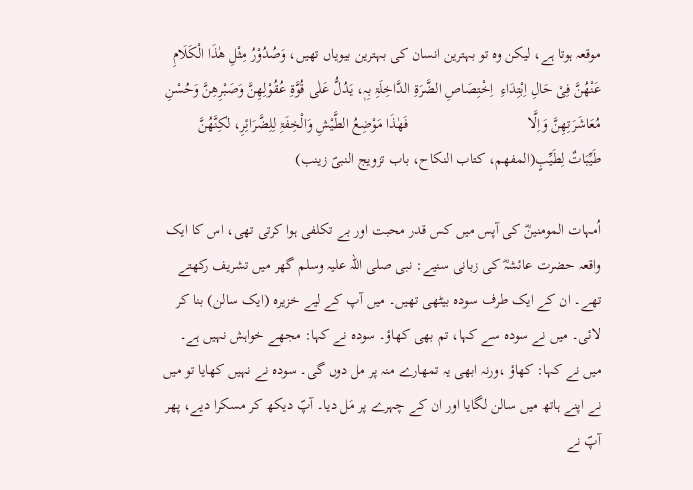موقعہ ہوتا ہے، لیکن وہ تو بہترین انسان کی بہترین بیویاں تھیں، وَصُدُوْرُ مِثْلِ ھٰذَا الْکَلَامِ عَنْھُنَّ فِیْ حَالِ اِبْتِدَاءِ  اِخْتِصَاصِ الضَّرَۃِ الدَّاخِلَۃِ بِہٖ، یَدُلُّ عَلٰی قُوَّۃِ عُقُوْلِھِنَّ وَصَبْرِھِنَّ وَحُسْنِ مُعَاشَرَتِھِنَّ وَاِلَّا                                فَھٰذَا مَوْضِعُ الطَّیْشِ وَالْخِفَۃِ لِلِضَّرَائِرِ، لٰکِنَّھُنَّ  طَیِّبَاتٌ لِطَیِّبٍ(المفھم، کتاب النکاح، باب تزویج النبیؐ زینب)

اُمہات المومنینؓ کی آپس میں کس قدر محبت اور بے تکلفی ہوا کرتی تھی، اس کا ایک واقعہ حضرت عائشہؓ کی زبانی سنیے: نبی صلی اللہ علیہ وسلم گھر میں تشریف رکھتے تھے۔ ان کے ایک طرف سودہ بیٹھی تھیں۔ میں آپ کے لیے خزیرہ (ایک سالن) بنا کر لائی۔ میں نے سودہ سے کہا، تم بھی کھاؤ۔ سودہ نے کہا: مجھے خواہش نہیں ہے۔ میں نے کہا: کھاؤ ،ورنہ ابھی یہ تمھارے منہ پر مل دوں گی۔ سودہ نے نہیں کھایا تو میں نے اپنے ہاتھ میں سالن لگایا اور ان کے چہرے پر مَل دیا۔ آپؐ دیکھ کر مسکرا دیے، پھر آپؐ نے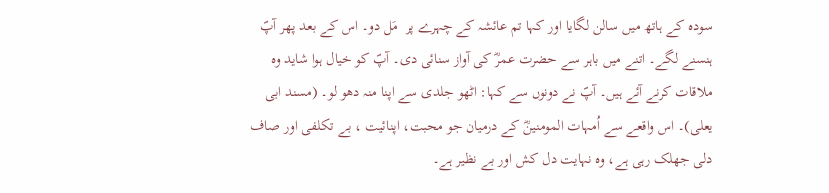سودہ کے ہاتھ میں سالن لگایا اور کہا تم عائشہ کے چہرے پر  مَل دو۔ اس کے بعد پھر آپؐ ہنسنے لگے۔ اتنے میں باہر سے حضرت عمرؓ کی آواز سنائی دی۔ آپؐ کو خیال ہوا شاید وہ ملاقات کرنے آئے ہیں۔ آپؐ نے دونوں سے کہا: اٹھو جلدی سے اپنا منہ دھو لو۔ (مسند ابی یعلی)۔ اس واقعے سے اُمہات المومنینؓ کے درمیان جو محبت، اپنائیت ، بے تکلفی اور صاف دلی جھلک رہی ہے، وہ نہایت دل کش اور بے نظیر ہے۔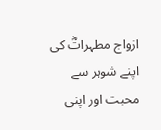ازواج مطہراتؓ کی اپنے شوہر سے محبت اور اپنی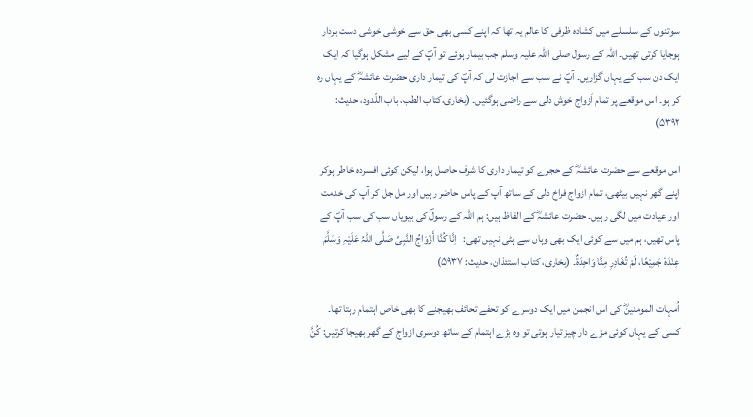سوتنوں کے سلسلے میں کشادہ ظرفی کا عالم یہ تھا کہ اپنے کسی بھی حق سے خوشی خوشی دست بردار ہوجایا کرتی تھیں۔ اللہ کے رسول صلی اللہ علیہ وسلم جب بیمار ہوئے تو آپؐ کے لیے مشکل ہوگیا کہ ایک ایک دن سب کے یہاں گزاریں۔ آپؐ نے سب سے اجازت لی کہ آپؐ کی تیمار داری حضرت عائشہؓ کے یہاں رہ کر ہو۔ اس موقعے پر تمام اَزواج خوش دلی سے راضی ہوگئیں۔ (بخاری،کتاب الطب، باب اللّدود، حدیث: ۵۳۹۲)

اس موقعے سے حضرت عائشہؓ کے حجرے کو تیمار داری کا شرف حاصل ہوا، لیکن کوئی افسردہ خاطر ہوکر اپنے گھر نہیں بیٹھی، تمام ازواج فراخ دلی کے ساتھ آپ کے پاس حاضر رہیں اور مل جل کر آپ کی خدمت اور عیادت میں لگی رہیں۔ حضرت عائشہؓ کے الفاظ ہیں: ہم اللہ کے رسولؐ کی بیویاں سب کی سب آپؐ کے پاس تھیں، ہم میں سے کوئی ایک بھی وہاں سے ہٹی نہیں تھی:   اِنَّا کُنَّا أَزْوَاجُ النَّبِیِّ صَلَّی اللہُ عَلَیْہِ وَسَلَّمَ عِنْدَہٗ جَمِیْعًا، لَمْ تُغَادِرِ مِنَّا وَاحِدَۃٌ۔ (بخاری، کتاب استئذان، حدیث: ۵۹۳۷)

اُمہات المومنینؓ کی اس انجمن میں ایک دوسرے کو تحفے تحائف بھیجنے کا بھی خاص اہتمام رہتا تھا۔ کسی کے یہاں کوئی مزے دار چیز تیار ہوتی تو وہ بڑے اہتمام کے ساتھ دوسری ازواج کے گھر بھیجا کرتیں: کُنَّ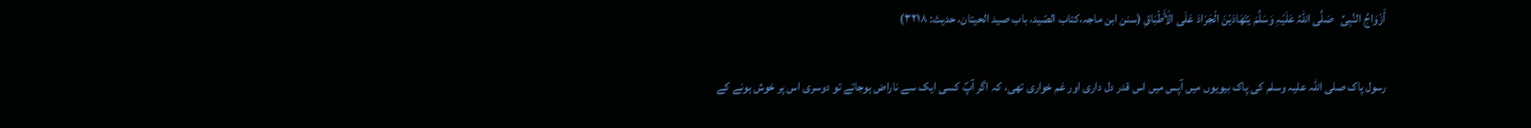أَزْوَاجُ النَّبِیِّ   صَلَّی اللہُ عَلَیْہِ وَسَلَّمَ یَتَھَادَیْنَ الْجَرَادَ عَلَی الْأَطْبَاقِ (سنن ابن ماجہ،کتاب الصّید، باب صید الحیتان، حدیث: ۳۲۱۸)

رسول پاک صلی اللہ علیہ وسلم کی پاک بیویوں میں آپس میں اس قدر دل داری اور غم خواری تھی، کہ اگر آپؐ کسی ایک سے ناراض ہوجاتے تو دوسری اس پر خوش ہونے کے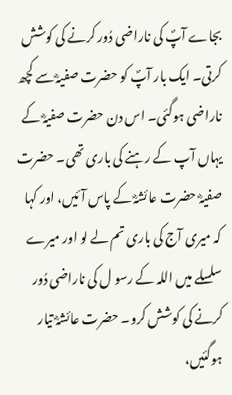بجاے آپؐ کی ناراضی دُور کرنے کی کوشش کرتی۔ ایک بار آپؐ کو حضرت صفیہؓ سے کچھ ناراضی ہوگئی۔ اس دن حضرت صفیہؓ کے یہاں آپ کے رہنے کی باری تھی۔ حضرت صفیہؓ حضرت عائشہؓ کے پاس آئیں، اور کہا کہ میری آج کی باری تم لے لو اور میرے سلسلے میں اللہ کے رسو ل کی ناراضی دُور کرنے کی کوشش کرو۔ حضرت عائشہؓ تیار ہوگئیں،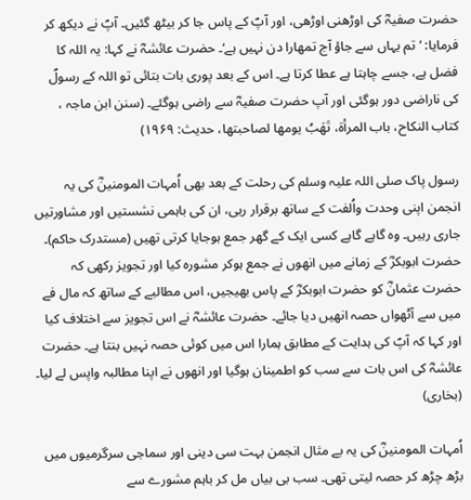حضرت صفیہؓ کی اوڑھنی اوڑھی، اور آپؐ کے پاس جا کر بیٹھ گئیں۔ آپؐ نے دیکھ کر فرمایا: ’تم یہاں سے جاؤ آج تمھارا دن نہیں ہے‘۔ حضرت عائشہؓ نے کہا: یہ اللہ کا فضل ہے، جسے چاہتا ہے عطا کرتا ہے۔ اس کے بعد پوری بات بتائی تو اللہ کے رسولؐ کی ناراضی دور ہوگئی اور آپ حضرت صفیہؓ سے راضی ہوگئے۔ (سنن ابن ماجہ ، کتاب النکاح، باب المرأۃ، تَھَبُ یومھا لصاحبتھا، حدیث: ۱۹۶۹)

رسول پاک صلی اللہ علیہ وسلم کی رحلت کے بعد بھی اُمہات المومنینؓ کی یہ انجمن اپنی وحدت واُلفت کے ساتھ برقرار رہی، ان کی باہمی نشستیں اور مشاورتیں جاری رہیں۔ وہ گاہے گاہے کسی ایک کے گھر جمع ہوجایا کرتی تھیں (مستدرک حاکم)۔ حضرت ابوبکرؓ کے زمانے میں انھوں نے جمع ہوکر مشورہ کیا اور تجویز رکھی کہ حضرت عثمانؓ کو حضرت ابوبکرؓ کے پاس بھیجیں، اس مطالبے کے ساتھ کہ مال فے میں سے آٹھواں حصہ انھیں دیا جائے۔ حضرت عائشہؓ نے اس تجویز سے اختلاف کیا اور کہا کہ آپؐ کی ہدایت کے مطابق ہمارا اس میں کوئی حصہ نہیں بنتا ہے۔ حضرت عائشہؓ کی اس بات سے سب کو اطمینان ہوگیا اور انھوں نے اپنا مطالبہ واپس لے لیا۔ (بخاری)

اُمہات المومنینؓ کی یہ بے مثال انجمن بہت سی دینی اور سماجی سرگرمیوں میں بڑھ چڑھ کر حصہ لیتی تھی۔ سب بی بیاں مل کر باہم مشورے سے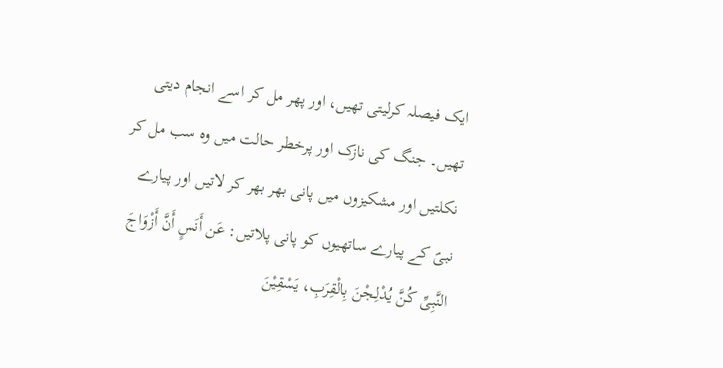ایک فیصلہ کرلیتی تھیں، اور پھر مل کر اسے انجام دیتی تھیں۔ جنگ کی نازک اور پرخطر حالت میں وہ سب مل کر نکلتیں اور مشکیزوں میں پانی بھر بھر کر لاتیں اور پیارے نبیؐ کے پیارے ساتھیوں کو پانی پلاتیں: عَن أَنَسٍ أَنَّ أَزْوَاجَ النَّبِیِّ کُنَّ یُدْلِـجْنَ بِالْقِرَبِ، یَسْقِیْنَ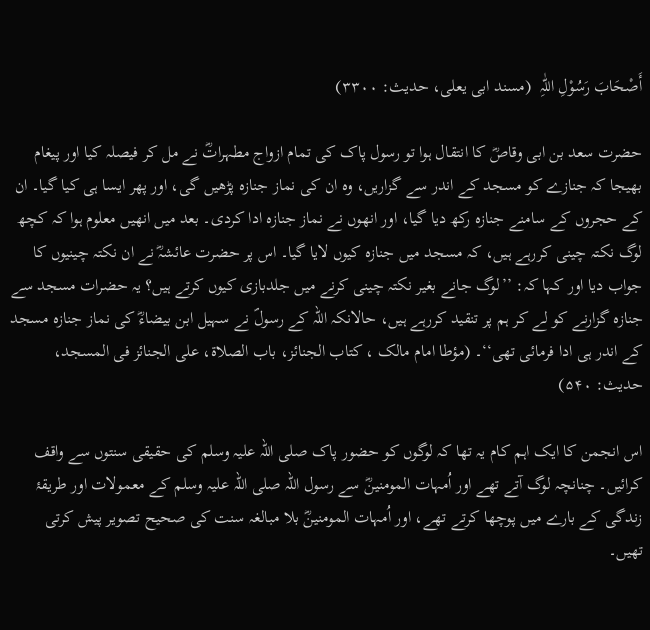أَصْحَابَ رَسُوْلِ اللّٰہِ  (مسند ابی یعلی، حدیث: ۳۳۰۰)

حضرت سعد بن ابی وقاصؓ کا انتقال ہوا تو رسول پاک کی تمام ازواج مطہراتؓ نے مل کر فیصلہ کیا اور پیغام بھیجا کہ جنازے کو مسجد کے اندر سے گزاریں، وہ ان کی نماز جنازہ پڑھیں گی، اور پھر ایسا ہی کیا گیا۔ ان کے حجروں کے سامنے جنازہ رکھ دیا گیا، اور انھوں نے نماز جنازہ ادا کردی۔ بعد میں انھیں معلوم ہوا کہ کچھ لوگ نکتہ چینی کررہے ہیں، کہ مسجد میں جنازہ کیوں لایا گیا۔ اس پر حضرت عائشہؓ نے ان نکتہ چینیوں کا جواب دیا اور کہا کہ: ’’لوگ جانے بغیر نکتہ چینی کرنے میں جلدبازی کیوں کرتے ہیں؟ یہ حضرات مسجد سے جنازہ گزارنے کو لے کر ہم پر تنقید کررہے ہیں، حالانکہ اللہ کے رسولؐ نے سہیل ابن بیضاءؓ کی نماز جنازہ مسجد کے اندر ہی ادا فرمائی تھی‘‘۔ (مؤطا امام مالک ، کتاب الجنائز، باب الصلاۃ، علی الجنائز فی المسجد، حدیث: ۵۴۰)

اس انجمن کا ایک اہم کام یہ تھا کہ لوگوں کو حضور پاک صلی اللہ علیہ وسلم کی حقیقی سنتوں سے واقف کرائیں۔ چنانچہ لوگ آتے تھے اور اُمہات المومنینؓ سے رسول اللہ صلی اللہ علیہ وسلم کے معمولات اور طریقۂ زندگی کے بارے میں پوچھا کرتے تھے، اور اُمہات المومنینؓ بلا مبالغہ سنت کی صحیح تصویر پیش کرتی تھیں۔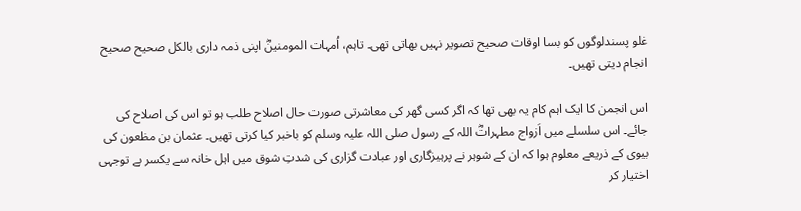غلو پسندلوگوں کو بسا اوقات صحیح تصویر نہیں بھاتی تھی۔ تاہم، اُمہات المومنینؓ اپنی ذمہ داری بالکل صحیح صحیح انجام دیتی تھیں۔

اس انجمن کا ایک اہم کام یہ بھی تھا کہ اگر کسی گھر کی معاشرتی صورت حال اصلاح طلب ہو تو اس کی اصلاح کی جائے۔ اس سلسلے میں اَزواج مطہراتؓ اللہ کے رسول صلی اللہ علیہ وسلم کو باخبر کیا کرتی تھیں۔ عثمان بن مظعون کی بیوی کے ذریعے معلوم ہوا کہ ان کے شوہر نے پرہیزگاری اور عبادت گزاری کی شدتِ شوق میں اہل خانہ سے یکسر بے توجہی اختیار کر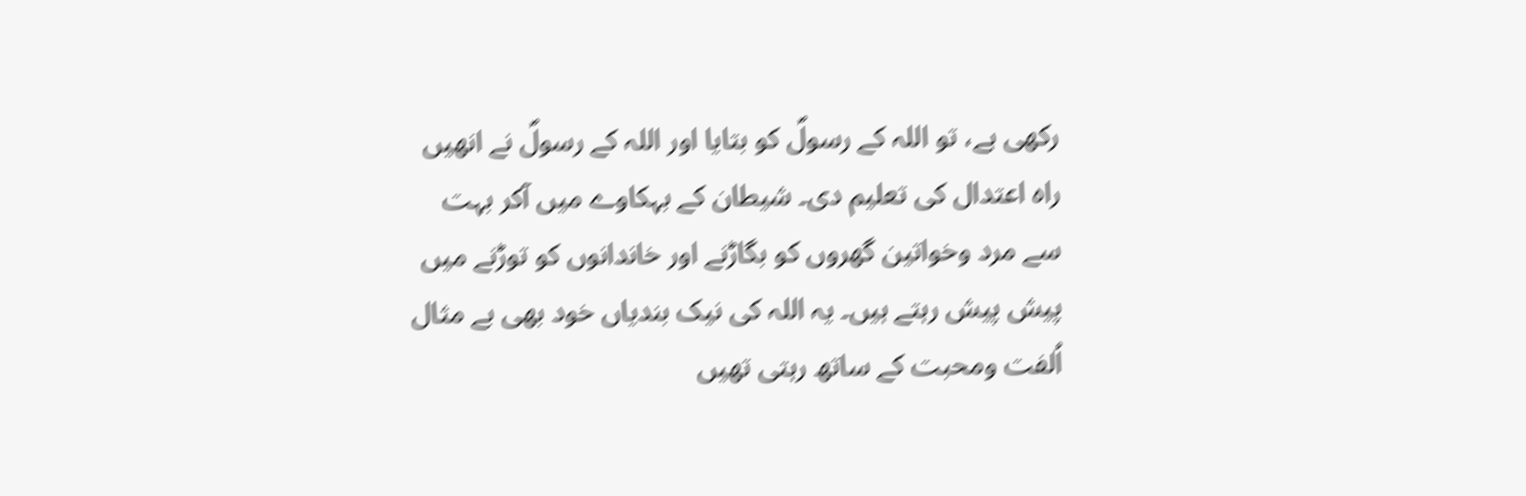رکھی ہے، تو اللہ کے رسولؐ کو بتایا اور اللہ کے رسولؐ نے انھیں راہ اعتدال کی تعلیم دی۔ شیطان کے بہکاوے میں آکر بہت سے مرد وخواتین گھروں کو بگاڑنے اور خاندانوں کو توڑنے میں پیش پیش رہتے ہیں۔ یہ اللہ کی نیک بندیاں خود بھی بے مثال اُلفت ومحبت کے ساتھ رہتی تھیں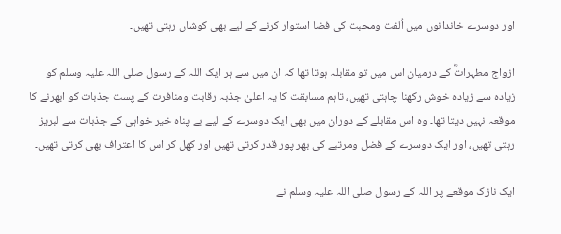اور دوسرے خاندانوں میں اُلفت ومحبت کی فضا استوار کرنے کے لیے بھی کوشاں رہتی تھیں۔

ازواج مطہراتؓ کے درمیان اس میں تو مقابلہ ہوتا تھا کہ ان میں سے ہر ایک اللہ کے رسول صلی اللہ علیہ وسلم کو زیادہ سے زیادہ خوش رکھنا چاہتی تھیں، تاہم مسابقت کا یہ اعلیٰ جذبہ رقابت ومنافرت کے پست جذبات کو ابھرنے کا موقعہ نہیں دیتا تھا۔ وہ اس مقابلے کے دوران میں بھی ایک دوسرے کے لیے بے پناہ خیر خواہی کے جذبات سے لبریز رہتی تھیں، اور ایک دوسرے کے فضل ومرتبے کی بھر پور قدر کرتی تھیں اور کھل کر اس کا اعتراف بھی کرتی تھیں۔

ایک نازک موقعے پر اللہ کے رسول صلی اللہ علیہ وسلم نے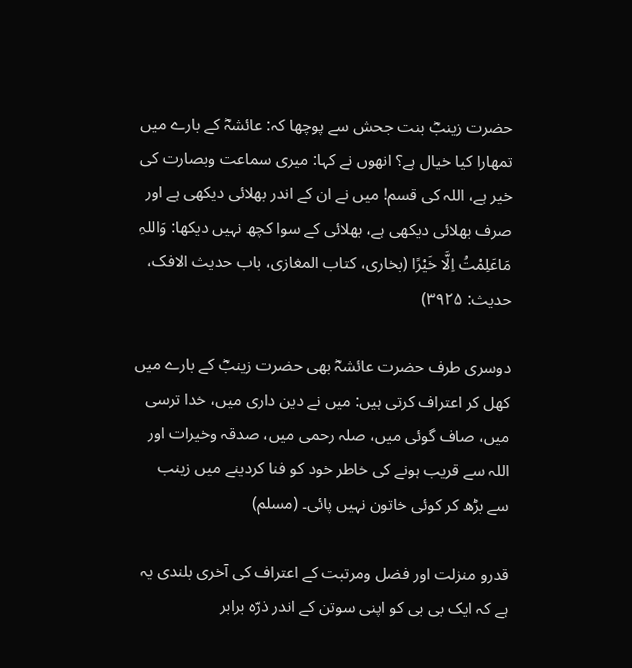حضرت زینبؓ بنت جحش سے پوچھا کہ: عائشہؓ کے بارے میں تمھارا کیا خیال ہے؟ انھوں نے کہا: میری سماعت وبصارت کی خیر ہے، اللہ کی قسم! میں نے ان کے اندر بھلائی دیکھی ہے اور صرف بھلائی دیکھی ہے، بھلائی کے سوا کچھ نہیں دیکھا: وَاللہِ مَاعَلِمْتُ اِلَّا خَیْرًا (بخاری، کتاب المغازی، باب حدیث الافک، حدیث: ۳۹۲۵)

دوسری طرف حضرت عائشہؓ بھی حضرت زینبؓ کے بارے میں کھل کر اعتراف کرتی ہیں: میں نے دین داری میں، خدا ترسی میں، صاف گوئی میں، صلہ رحمی میں، صدقہ وخیرات اور اللہ سے قریب ہونے کی خاطر خود کو فنا کردینے میں زینب سے بڑھ کر کوئی خاتون نہیں پائی۔ (مسلم)

قدرو منزلت اور فضل ومرتبت کے اعتراف کی آخری بلندی یہ ہے کہ ایک بی بی کو اپنی سوتن کے اندر ذرّہ برابر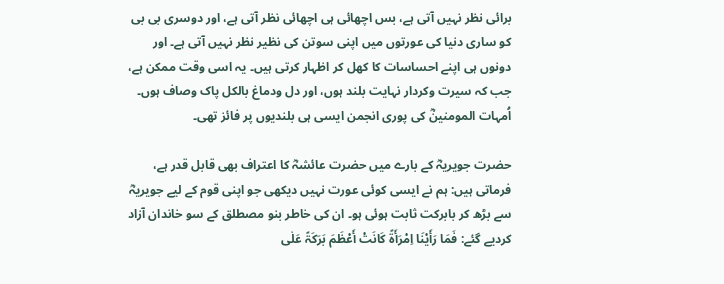برائی نظر نہیں آتی ہے، بس اچھائی ہی اچھائی نظر آتی ہے، اور دوسری بی بی کو ساری دنیا کی عورتوں میں اپنی سوتن کی نظیر نظر نہیں آتی ہے۔ اور دونوں ہی اپنے احساسات کا کھل کر اظہار کرتی ہیں۔ یہ اسی وقت ممکن ہے، جب کہ سیرت وکردار نہایت بلند ہوں، اور دل ودماغ بالکل پاک وصاف ہوں۔ اُمہات المومنینؓ کی پوری انجمن ایسی ہی بلندیوں پر فائز تھی۔

حضرت جویریہؓ کے بارے میں حضرت عائشہؓ کا اعتراف بھی قابل قدر ہے، فرماتی ہیں: ہم نے ایسی کوئی عورت نہیں دیکھی جو اپنی قوم کے لیے جویریہؓ سے بڑھ کر بابرکت ثابت ہوئی ہو۔ ان کی خاطر بنو مصطلق کے سو خاندان آزاد کردیے گئے: فَمَا رَأَیْنَا اِمْرَأَۃً کَانَتْ أَعْظَمَ بَرَکَۃً عَلٰی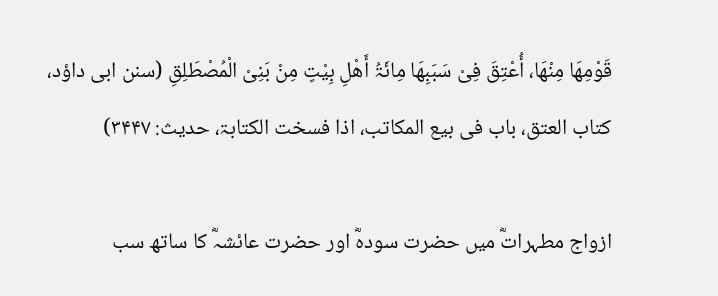قَوْمِھَا مِنْھَا، أُعْتِقَ فِیْ سَبَبِھَا مِائَۃُ أَھْلِ بِیْتٍ مِنْ بَنِیْ الْمُصْطَلِقِ (سنن ابی داؤد، کتاب العتق، باب فی بیع المکاتب، اذا فسخت الکتابۃ، حدیث: ۳۴۴۷)

ازواج مطہراتؓ میں حضرت سودہؓ اور حضرت عائشہؓ کا ساتھ سب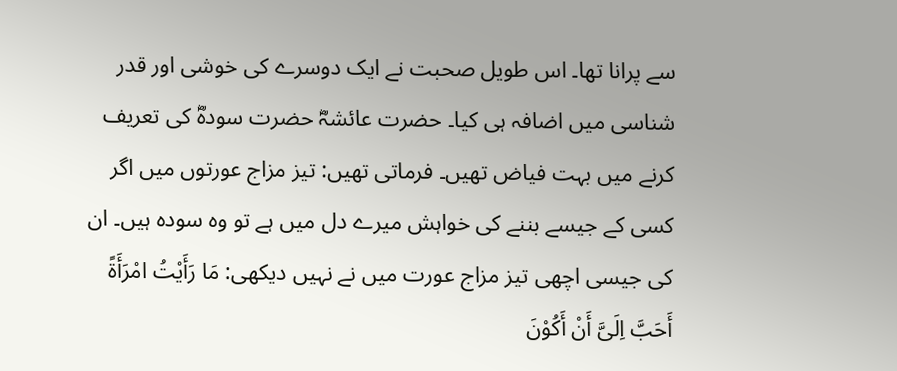سے پرانا تھا۔ اس طویل صحبت نے ایک دوسرے کی خوشی اور قدر شناسی میں اضافہ ہی کیا۔ حضرت عائشہؓ حضرت سودہؓ کی تعریف کرنے میں بہت فیاض تھیں۔ فرماتی تھیں: تیز مزاج عورتوں میں اگر کسی کے جیسے بننے کی خواہش میرے دل میں ہے تو وہ سودہ ہیں۔ ان کی جیسی اچھی تیز مزاج عورت میں نے نہیں دیکھی: مَا رَأَیْتُ امْرَأَۃً أَحَبَّ اِلَیَّ أَنْ أَکُوْنَ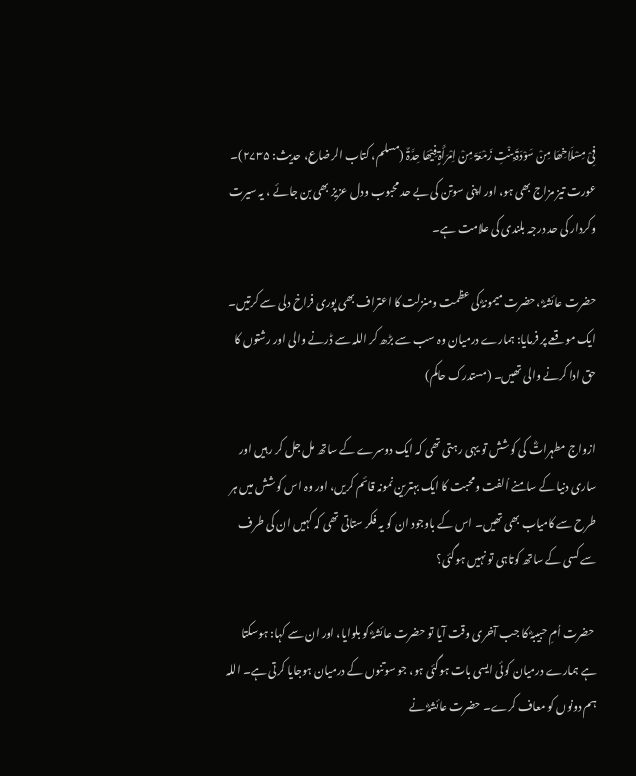فِیْ مِسْلَاخِھَا مِنْ سَوْدَۃَ بِنْتِ زَمْعَۃَ مِنْ اِمْرَأَۃٍ فِیْھَا حِدَّۃٌ (مسلم، کتاب الرضاع، حدیث: ۲۷۳۵)۔ عورت تیز مزاج بھی ہو، اور اپنی سوتن کی بے حد محبوب ودل عزیز بھی بن جائے ، یہ سیرت وکردار کی حد درجہ بلندی کی علامت ہے۔

حضرت عائشہؓ ،حضرت میمونہؓ کی عظمت ومنزلت کا اعتراف بھی پوری فراخ دلی سے کرتیں۔ ایک موقعے پر فرمایا: ہمارے درمیان وہ سب سے بڑھ کر اللہ سے ڈرنے والی اور رشتوں کا حق ادا کرنے والی تھیں۔ (مستدرک حاکم)

ازواج مطہراتؓ کی کوشش تو یہی رہتی تھی کہ ایک دوسرے کے ساتھ مل جل کر رہیں اور ساری دنیا کے سامنے اُلفت ومحبت کا ایک بہترین نمونہ قائم کریں، اور وہ اس کوشش میں ہر طرح سے کامیاب بھی تھیں۔ اس کے باوجود ان کو یہ فکر ستاتی تھی کہ کہیں ان کی طرف سے کسی کے ساتھ کوتاہی تو نہیں ہوگئی؟

 حضرت اُمِ حبیبہؓ کا جب آخری وقت آیا تو حضرت عائشہؓ کو بلوایا، اور ان سے کہا: ہوسکتا ہے ہمارے درمیان کوئی ایسی بات ہوگئی ہو، جو سوتنوں کے درمیان ہوجایا کرتی ہے۔ اللہ ہم دونوں کو معاف کرے۔ حضرت عائشہؓ نے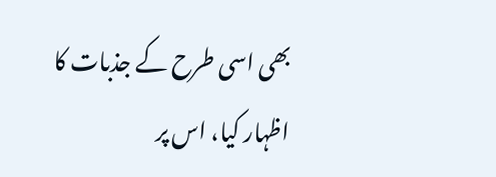بھی اسی طرح کے جذبات کا اظہار کیا، اس پر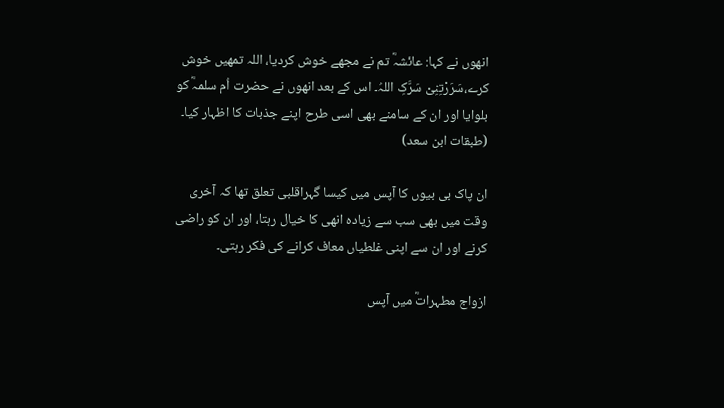انھوں نے کہا: عائشہؓ تم نے مجھے خوش کردیا، اللہ تمھیں خوش کرے،سَرَرْتِنِیْ سَرَّکِ اللہُ۔ اس کے بعد انھوں نے حضرت اُم سلمہؓ کو بلوایا اور ان کے سامنے بھی اسی طرح اپنے جذبات کا اظہار کیا۔ (طبقات ابن سعد)

ان پاک بی بیوں کا آپس میں کیسا گہراقلبی تعلق تھا کہ آخری وقت میں بھی سب سے زیادہ انھی کا خیال رہتا، اور ان کو راضی کرنے اور ان سے اپنی غلطیاں معاف کرانے کی فکر رہتی۔

ازواج مطہراتؓ میں آپس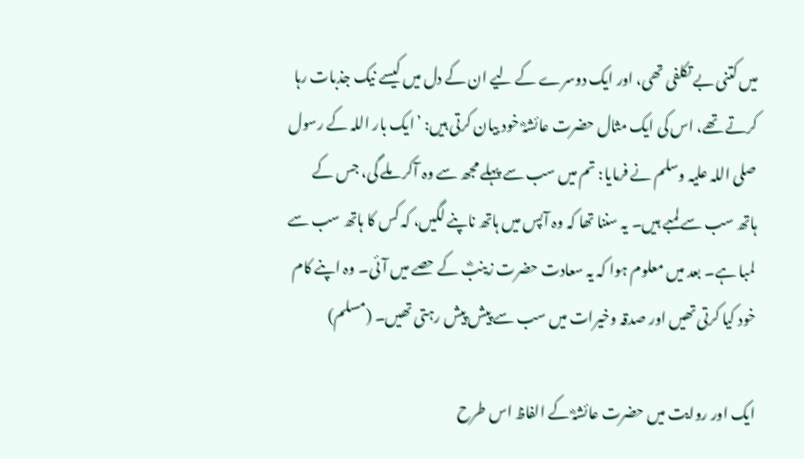میں کتنی بے تکلفی تھی، اور ایک دوسرے کے لیے ان کے دل میں کیسے نیک جذبات رہا کرتے تھے، اس کی ایک مثال حضرت عائشہؓ خود بیان کرتی ہیں: ’ایک بار اللہ کے رسول صلی اللہ علیہ وسلم نے فرمایا: تم میں سب سے پہلے مجھ سے وہ آکر ملے گی، جس کے ہاتھ سب سے لمبے ہیں۔ یہ سننا تھا کہ وہ آپس میں ہاتھ ناپنے لگیں، کہ کس کا ہاتھ سب سے لمبا ہے۔ بعد میں معلوم ہوا کہ یہ سعادت حضرت زینبؓ کے حصے میں آئی۔ وہ اپنے کام خود کیا کرتی تھیں اور صدقہ وخیرات میں سب سے پیش پیش رہتی تھیں۔ (مسلم)

ایک اور روایت میں حضرت عائشہؓ کے الفاظ اس طرح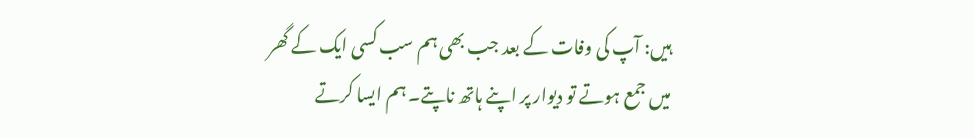ہیں: آپ کی وفات کے بعد جب بھی ہم سب کسی ایک کے گھر میں جمع ہوتے تو دیوار پر اپنے ہاتھ ناپتے۔ ہم ایسا کرتے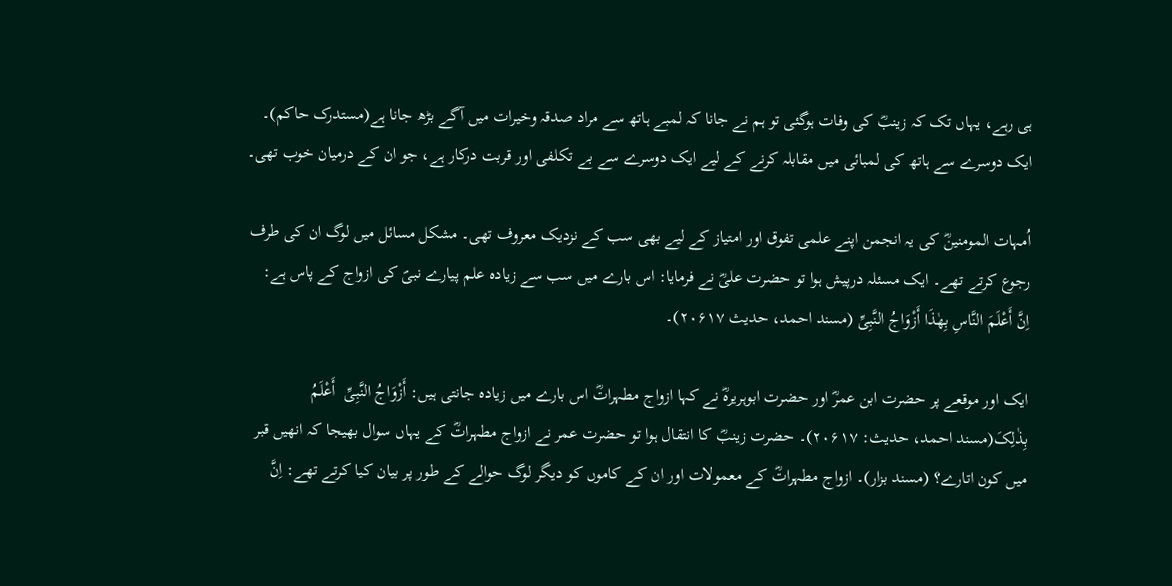ہی رہے، یہاں تک کہ زینبؓ کی وفات ہوگئی تو ہم نے جانا کہ لمبے ہاتھ سے مراد صدقہ وخیرات میں آگے بڑھ جانا ہے(مستدرک حاکم)۔ ایک دوسرے سے ہاتھ کی لمبائی میں مقابلہ کرنے کے لیے ایک دوسرے سے بے تکلفی اور قربت درکار ہے، جو ان کے درمیان خوب تھی۔

اُمہات المومنینؓ کی یہ انجمن اپنے علمی تفوق اور امتیاز کے لیے بھی سب کے نزدیک معروف تھی۔ مشکل مسائل میں لوگ ان کی طرف رجوع کرتے تھے۔ ایک مسئلہ درپیش ہوا تو حضرت علیؓ نے فرمایا: اس بارے میں سب سے زیادہ علم پیارے نبیؐ کی ازواج کے پاس ہے:   اِنَّ أَعْلَمَ النَّاسِ بِھٰذَا أَزْوَاجُ النَّبِیِّ (مسند احمد، حدیث ۲۰۶۱۷)۔

ایک اور موقعے پر حضرت ابن عمرؓ اور حضرت ابوہریرہؓ نے کہا ازواج مطہراتؓ اس بارے میں زیادہ جانتی ہیں: أَزْوَاجُ النَّبِیِّ  أَعْلَمُ بِذٰلِکَ(مسند احمد، حدیث: ۲۰۶۱۷)۔ حضرت زینبؓ کا انتقال ہوا تو حضرت عمر نے ازواج مطہراتؓ کے یہاں سوال بھیجا کہ انھیں قبر میں کون اتارے؟ (مسند بزار)۔ ازواج مطہراتؓ کے معمولات اور ان کے کاموں کو دیگر لوگ حوالے کے طور پر بیان کیا کرتے تھے: اِنَّ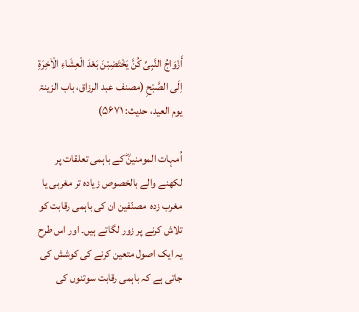أَزْوَاجُ النَّبِیِّ کُنَّ یَخْتَضِبْنَ بَعْدَ الْعِشَاءِ الْاٰخِرَۃِ اِلَی الصَّبْحِ (مصنف عبد الرزاق، باب الزینۃ یوم العید، حدیث: ۵۶۷۱)

اُمہات المومنینؓ کے باہمی تعلقات پر لکھنے والے بالخصوص زیادہ تر مغربی یا مغرب زدہ  مصنّفین ان کی باہمی رقابت کو تلاش کرنے پر زور لگاتے ہیں۔ اور اس طرح یہ ایک اصول متعین کرنے کی کوشش کی جاتی ہے کہ باہمی رقابت سوتنوں کی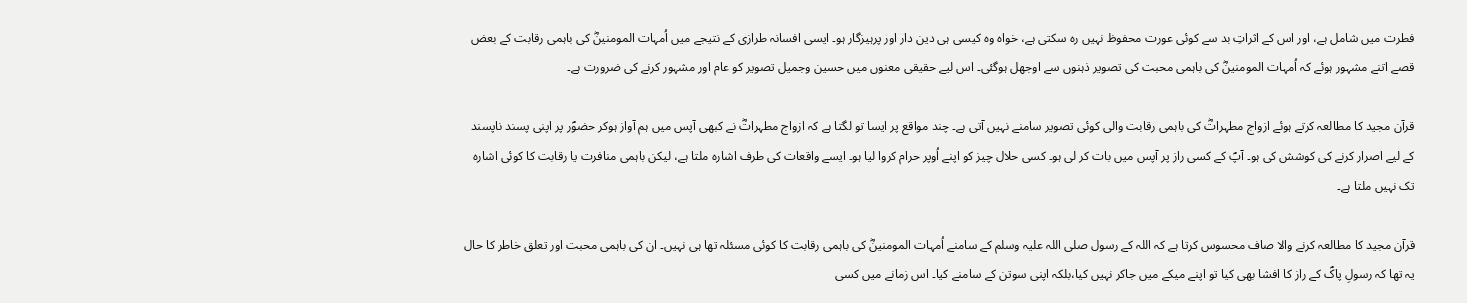فطرت میں شامل ہے، اور اس کے اثراتِ بد سے کوئی عورت محفوظ نہیں رہ سکتی ہے، خواہ وہ کیسی ہی دین دار اور پرہیزگار ہو۔ ایسی افسانہ طرازی کے نتیجے میں اُمہات المومنینؓ کی باہمی رقابت کے بعض قصے اتنے مشہور ہوئے کہ اُمہات المومنینؓ کی باہمی محبت کی تصویر ذہنوں سے اوجھل ہوگئی۔ اس لیے حقیقی معنوں میں حسین وجمیل تصویر کو عام اور مشہور کرنے کی ضرورت ہے۔

قرآن مجید کا مطالعہ کرتے ہوئے ازواج مطہراتؓ کی باہمی رقابت والی کوئی تصویر سامنے نہیں آتی ہے۔ چند مواقع پر ایسا تو لگتا ہے کہ ازواج مطہراتؓ نے کبھی آپس میں ہم آواز ہوکر حضوؐر پر اپنی پسند ناپسند کے لیے اصرار کرنے کی کوشش کی ہو۔ آپؐ کے کسی راز پر آپس میں بات کر لی ہو۔ کسی حلال چیز کو اپنے اُوپر حرام کروا لیا ہو۔ ایسے واقعات کی طرف اشارہ ملتا ہے، لیکن باہمی منافرت یا رقابت کا کوئی اشارہ تک نہیں ملتا ہے۔

قرآن مجید کا مطالعہ کرنے والا صاف محسوس کرتا ہے کہ اللہ کے رسول صلی اللہ علیہ وسلم کے سامنے اُمہات المومنینؓ کی باہمی رقابت کا کوئی مسئلہ تھا ہی نہیں۔ ان کی باہمی محبت اور تعلق خاطر کا حال یہ تھا کہ رسولِ پاکؐ کے راز کا افشا بھی کیا تو اپنے میکے میں جاکر نہیں کیا،بلکہ اپنی سوتن کے سامنے کیا۔ اس زمانے میں کسی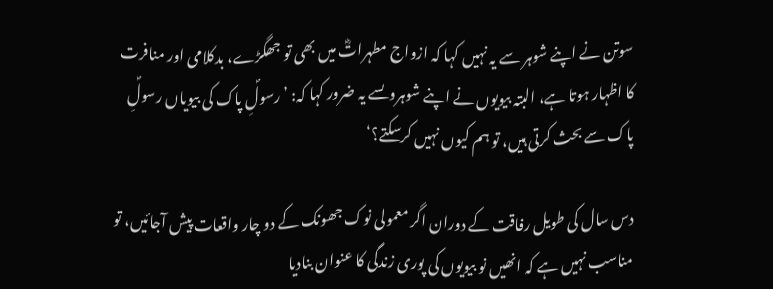سوتن نے اپنے شوہر سے یہ نہیں کہا کہ ازواج مطہراتؓ میں بھی تو جھگڑے، بدکلامی اور منافرت کا اظہار ہوتا ہے، البتہ بیویوں نے اپنے شوہروںسے یہ ضرور کہا کہ: ’رسولِؐ پاک کی بیویاں رسولِؐ پاک سے بحث کرتی ہیں، تو ہم کیوں نہیں کرسکتے؟‘

دس سال کی طویل رفاقت کے دوران اگر معمولی نوک جھونک کے دو چار واقعات پیش آجائیں، تو مناسب نہیں ہے کہ انھیں نو بیویوں کی پوری زندگی کا عنوان بنادیا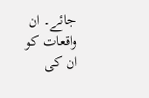جائے۔ ان واقعات کو ان کی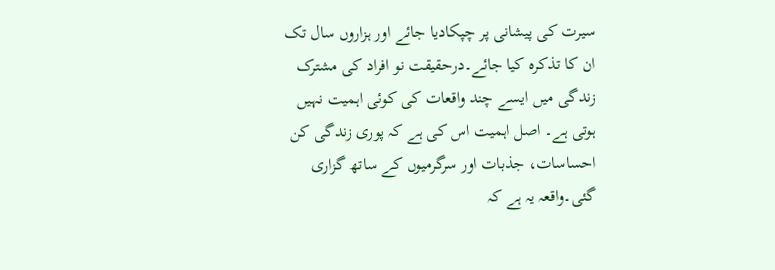سیرت کی پیشانی پر چپکادیا جائے اور ہزاروں سال تک ان کا تذکرہ کیا جائے۔درحقیقت نو افراد کی مشترک زندگی میں ایسے چند واقعات کی کوئی اہمیت نہیں ہوتی ہے۔ اصل اہمیت اس کی ہے کہ پوری زندگی کن احساسات، جذبات اور سرگرمیوں کے ساتھ گزاری گئی۔واقعہ یہ ہے کہ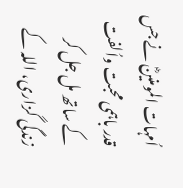اُمہات المومنینؓ نے جس قدر باہمی محبت واُلفت کے ساتھ مل جل کر زندگی گزاری، اللہ کے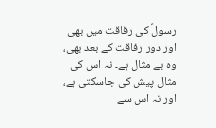رسولؐ کی رفاقت میں بھی اور دور رفاقت کے بعد بھی، وہ بے مثال ہے۔ نہ اس کی مثال پیش کی جاسکتی ہے، اور نہ اس سے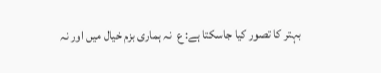بہتر کا تصور کیا جاسکتا ہے: ع  نہ ہماری بزم خیال میں اور نہ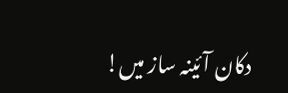دکان آئینہ ساز میں!